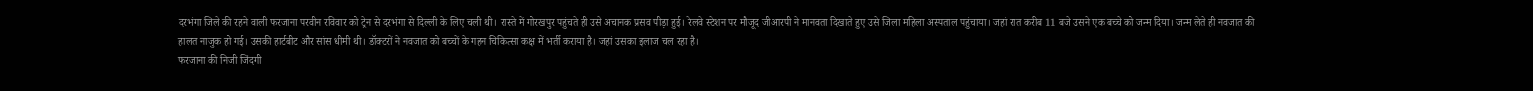दरभंगा जिले की रहने वाली फरजाना परवीन रविवार को ट्रेन से दरभंगा से दिल्ली के लिए चली थी। रास्ते में गोरखपुर पहुंचते ही उसे अचानक प्रसव पीड़ा हुई। रेलवे स्टेशन पर मौजूद जीआरपी ने मानवता दिखाते हुए उसे जिला महिला अस्पताल पहुंचाया। जहां रात करीब 11 बजे उसने एक बच्चे को जन्म दिया। जन्म लेते ही नवजात की हालत नाजुक हो गई। उसकी हार्टबीट और सांस धीमी थी। डॉक्टरों ने नवजात को बच्चों के गहन चिकित्सा कक्ष में भर्ती कराया है। जहां उसका इलाज चल रहा है।
फरजाना की निजी जिंदगी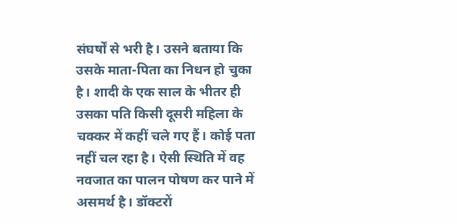संघर्षों से भरी है। उसने बताया कि उसके माता-पिता का निधन हो चुका है। शादी के एक साल के भीतर ही उसका पति किसी दूसरी महिला के चक्कर में कहीं चले गए हैं। कोई पता नहीं चल रहा है। ऐसी स्थिति में वह नवजात का पालन पोषण कर पाने में असमर्थ है। डॉक्टरों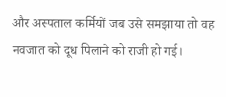और अस्पताल कर्मियों जब उसे समझाया तो वह नवजात को दूध पिलाने को राजी हो गई।